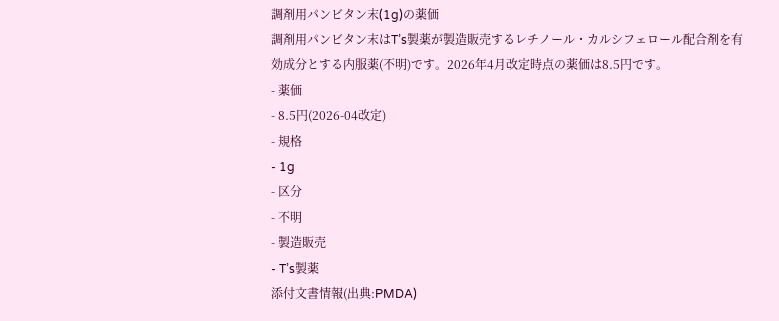調剤用パンビタン末(1g)の薬価
調剤用パンビタン末はT’s製薬が製造販売するレチノール・カルシフェロール配合剤を有効成分とする内服薬(不明)です。2026年4月改定時点の薬価は8.5円です。
- 薬価
- 8.5円(2026-04改定)
- 規格
- 1g
- 区分
- 不明
- 製造販売
- T’s製薬
添付文書情報(出典:PMDA)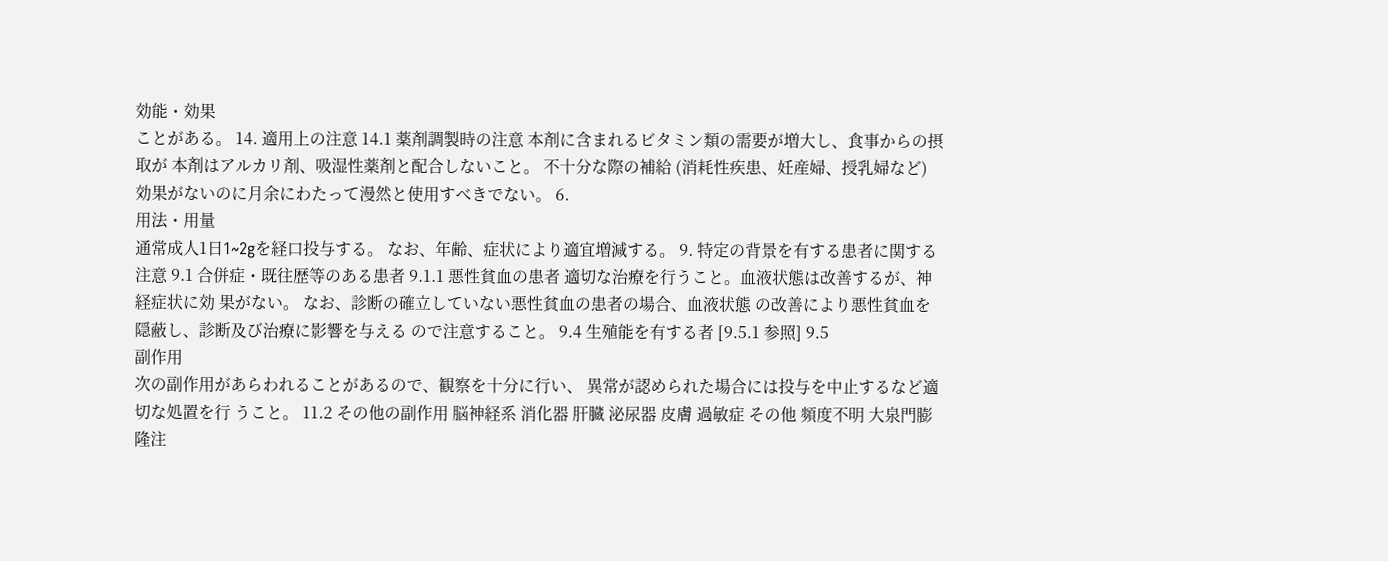効能・効果
ことがある。 14. 適用上の注意 14.1 薬剤調製時の注意 本剤に含まれるビタミン類の需要が増大し、食事からの摂取が 本剤はアルカリ剤、吸湿性薬剤と配合しないこと。 不十分な際の補給 (消耗性疾患、妊産婦、授乳婦など) 効果がないのに月余にわたって漫然と使用すべきでない。 6.
用法・用量
通常成人1日1~2gを経口投与する。 なお、年齢、症状により適宜増減する。 9. 特定の背景を有する患者に関する注意 9.1 合併症・既往歴等のある患者 9.1.1 悪性貧血の患者 適切な治療を行うこと。血液状態は改善するが、神経症状に効 果がない。 なお、診断の確立していない悪性貧血の患者の場合、血液状態 の改善により悪性貧血を隠蔽し、診断及び治療に影響を与える ので注意すること。 9.4 生殖能を有する者 [9.5.1 参照] 9.5
副作用
次の副作用があらわれることがあるので、観察を十分に行い、 異常が認められた場合には投与を中止するなど適切な処置を行 うこと。 11.2 その他の副作用 脳神経系 消化器 肝臓 泌尿器 皮膚 過敏症 その他 頻度不明 大泉門膨隆注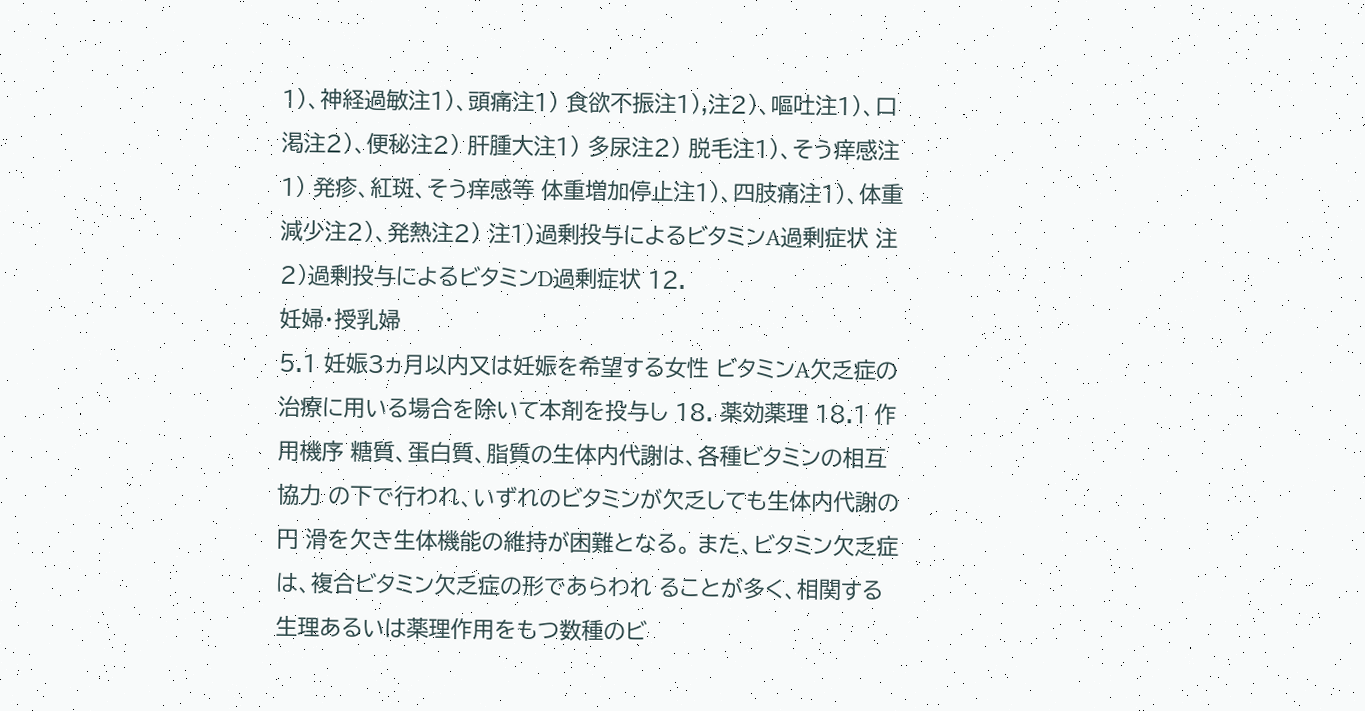1)、神経過敏注1)、頭痛注1) 食欲不振注1),注2)、嘔吐注1)、口渇注2)、便秘注2) 肝腫大注1) 多尿注2) 脱毛注1)、そう痒感注1) 発疹、紅斑、そう痒感等 体重増加停止注1)、四肢痛注1)、体重減少注2)、発熱注2) 注1)過剰投与によるビタミンA過剰症状 注2)過剰投与によるビタミンD過剰症状 12.
妊婦・授乳婦
5.1 妊娠3ヵ月以内又は妊娠を希望する女性 ビタミンA欠乏症の治療に用いる場合を除いて本剤を投与し 18. 薬効薬理 18.1 作用機序 糖質、蛋白質、脂質の生体内代謝は、各種ビタミンの相互協力 の下で行われ、いずれのビタミンが欠乏しても生体内代謝の円 滑を欠き生体機能の維持が困難となる。 また、ビタミン欠乏症は、複合ビタミン欠乏症の形であらわれ ることが多く、相関する生理あるいは薬理作用をもつ数種のビ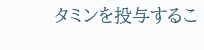タミンを投与するこ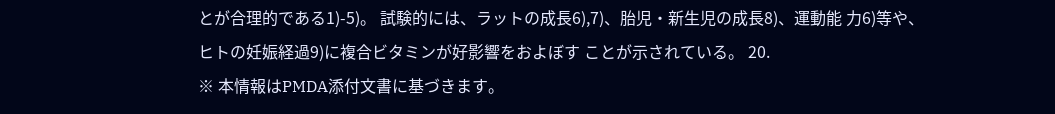とが合理的である1)-5)。 試験的には、ラットの成長6),7)、胎児・新生児の成長8)、運動能 力6)等や、ヒトの妊娠経過9)に複合ビタミンが好影響をおよぼす ことが示されている。 20.
※ 本情報はPMDA添付文書に基づきます。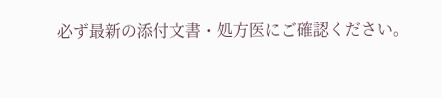必ず最新の添付文書・処方医にご確認ください。